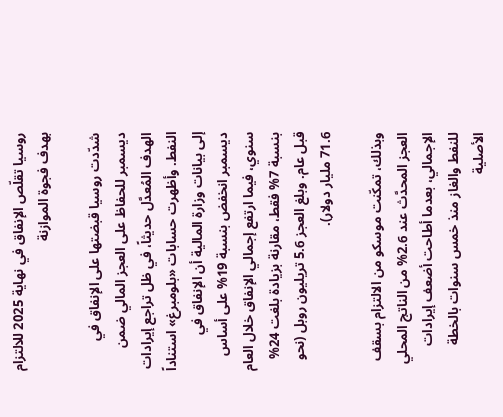روسيا تقلّص الإنفاق في نهاية 2025 للالتزام بهدف فجوة الموازنة

شدّدت روسيا قبضتها على الإنفاق في ديسمبر للحفاظ على العجز المالي ضمن الهدف المُعدَّل حديثاً، في ظل تراجع إيرادات النفط. وأظهرت حسابات «بلومبرغ» استناداً إلى بيانات وزارة المالية أن الإنفاق في ديسمبر انخفض بنسبة 19% على أساس سنوي، فيما ارتفع إجمالي الإنفاق خلال العام بنسبة 7% فقط، مقارنة بزيادة بلغت 24% قبل عام. وبلغ العجز 5.6 تريليون روبل (نحو 71.6 مليار دولار).

وبذلك، تمكّنت موسكو من الالتزام بسقف العجز المحدَّث عند 2.6% من الناتج المحلي الإجمالي، بعدما أطاحت أضعف إيرادات للنفط والغاز منذ خمس سنوات بالخطة الأصلية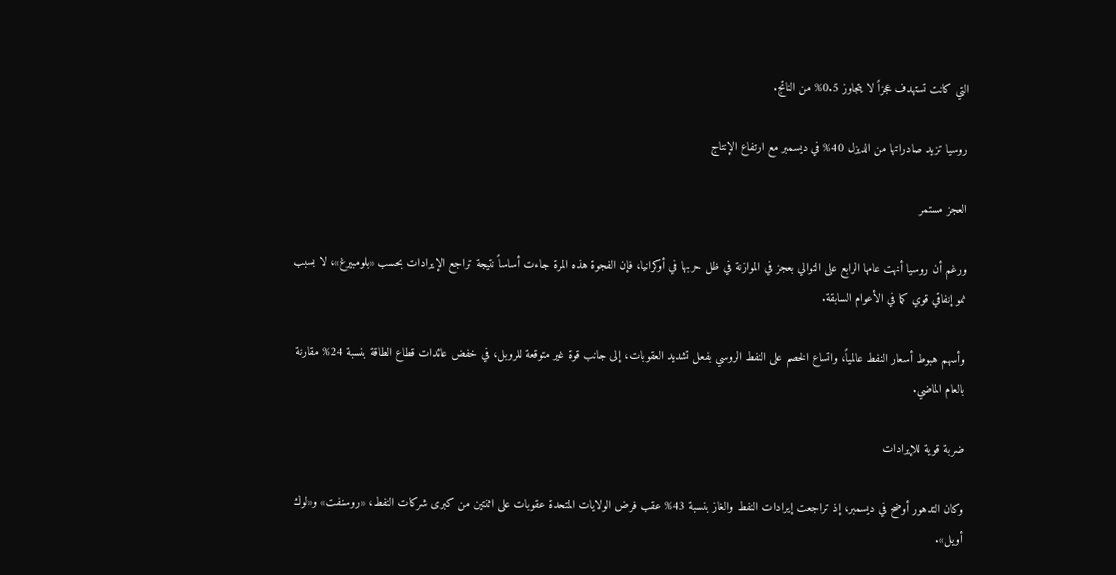التي كانت تستهدف عجزاً لا يتجاوز 0.5% من الناتج.

روسيا تزيد صادراتها من الديزل 40% في ديسمبر مع ارتفاع الإنتاج

العجز مستمر

ورغم أن روسيا أنهت عامها الرابع على التوالي بعجز في الموازنة في ظل حربها في أوكرانيا، فإن الفجوة هذه المرة جاءت أساساً نتيجة تراجع الإيرادات بحسب «بلومبيرغ»، لا بسبب نمو إنفاقي قوي كما في الأعوام السابقة.

وأسهم هبوط أسعار النفط عالمياً، واتساع الخصم على النفط الروسي بفعل تشديد العقوبات، إلى جانب قوة غير متوقعة للروبل، في خفض عائدات قطاع الطاقة بنسبة 24% مقارنة بالعام الماضي.

ضربة قوية للإيرادات

وكان التدهور أوضح في ديسمبر، إذ تراجعت إيرادات النفط والغاز بنسبة 43% عقب فرض الولايات المتحدة عقوبات على اثنتين من كبرى شركات النفط، «روسنفت» و«لوك أويل».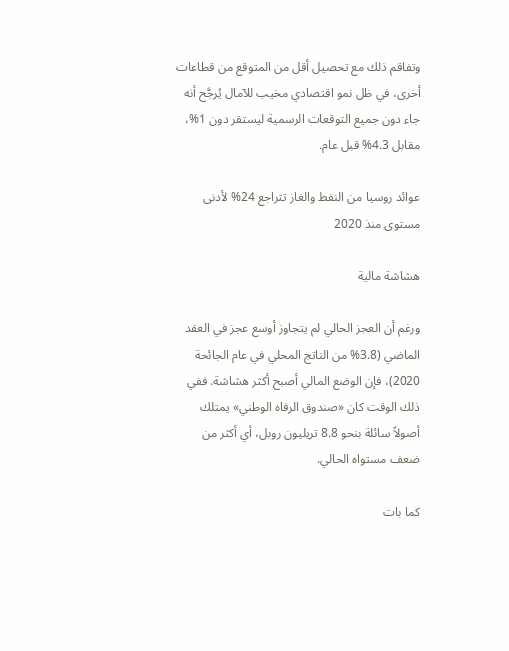وتفاقم ذلك مع تحصيل أقل من المتوقع من قطاعات أخرى، في ظل نمو اقتصادي مخيب للآمال يُرجَّح أنه جاء دون جميع التوقعات الرسمية ليستقر دون 1%، مقابل 4.3% قبل عام.

عوائد روسيا من النفط والغاز تتراجع 24% لأدنى مستوى منذ 2020

هشاشة مالية

ورغم أن العجز الحالي لم يتجاوز أوسع عجز في العقد الماضي (3.8% من الناتج المحلي في عام الجائحة 2020)، فإن الوضع المالي أصبح أكثر هشاشة. ففي ذلك الوقت كان «صندوق الرفاه الوطني» يمتلك أصولاً سائلة بنحو 8.8 تريليون روبل، أي أكثر من ضعف مستواه الحالي.

كما بات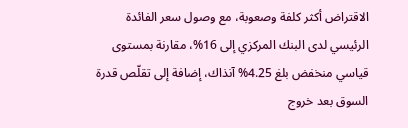الاقتراض أكثر كلفة وصعوبة، مع وصول سعر الفائدة الرئيسي لدى البنك المركزي إلى 16%، مقارنة بمستوى قياسي منخفض بلغ 4.25% آنذاك، إضافة إلى تقلّص قدرة السوق بعد خروج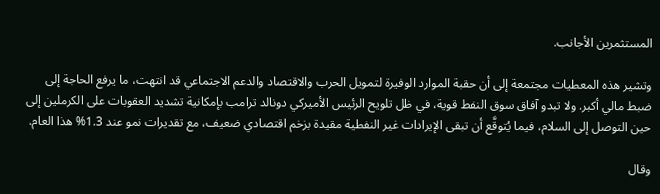المستثمرين الأجانب.

وتشير هذه المعطيات مجتمعة إلى أن حقبة الموارد الوفيرة لتمويل الحرب والاقتصاد والدعم الاجتماعي قد انتهت، ما يرفع الحاجة إلى ضبط مالي أكبر. ولا تبدو آفاق سوق النفط قوية، في ظل تلويح الرئيس الأميركي دونالد ترامب بإمكانية تشديد العقوبات على الكرملين إلى حين التوصل إلى السلام، فيما يُتوقَّع أن تبقى الإيرادات غير النفطية مقيدة بزخم اقتصادي ضعيف، مع تقديرات نمو عند 1.3% هذا العام.

وقال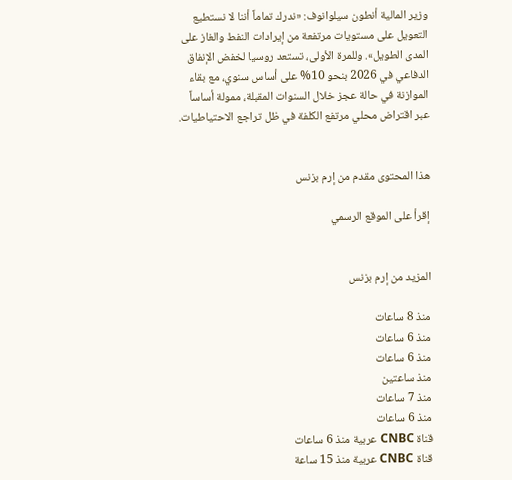وزير المالية أنطون سيلوانوف: «ندرك تماماً أننا لا نستطيع التعويل على مستويات مرتفعة من إيرادات النفط والغاز على المدى الطويل». وللمرة الأولى، تستعد روسيا لخفض الإنفاق الدفاعي في 2026 بنحو 10% على أساس سنوي، مع بقاء الموازنة في حالة عجز خلال السنوات المقبلة، ممولة أساساً عبر اقتراض محلي مرتفع الكلفة في ظل تراجع الاحتياطيات.


هذا المحتوى مقدم من إرم بزنس

إقرأ على الموقع الرسمي


المزيد من إرم بزنس

منذ 8 ساعات
منذ 6 ساعات
منذ 6 ساعات
منذ ساعتين
منذ 7 ساعات
منذ 6 ساعات
قناة CNBC عربية منذ 6 ساعات
قناة CNBC عربية منذ 15 ساعة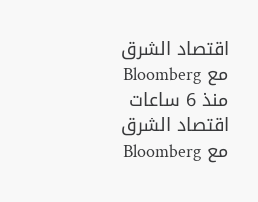اقتصاد الشرق مع Bloomberg منذ 6 ساعات
اقتصاد الشرق مع Bloomberg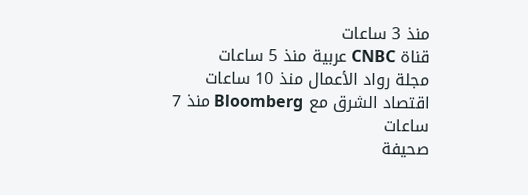منذ 3 ساعات
قناة CNBC عربية منذ 5 ساعات
مجلة رواد الأعمال منذ 10 ساعات
اقتصاد الشرق مع Bloomberg منذ 7 ساعات
صحيفة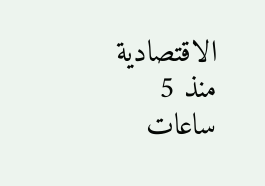الاقتصادية منذ 5 ساعات